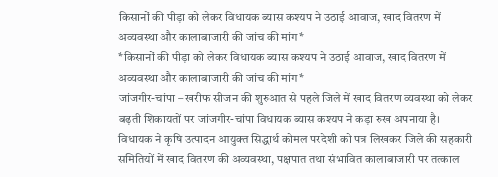किसानों की पीड़ा को लेकर विधायक ब्यास कश्यप ने उठाई आवाज, खाद वितरण में अव्यवस्था और कालाबाजारी की जांच की मांग*
*किसानों की पीड़ा को लेकर विधायक ब्यास कश्यप ने उठाई आवाज, खाद वितरण में अव्यवस्था और कालाबाजारी की जांच की मांग*
जांजगीर-चांपा – खरीफ सीजन की शुरुआत से पहले जिले में खाद वितरण व्यवस्था को लेकर बढ़ती शिकायतों पर जांजगीर-चांपा विधायक ब्यास कश्यप ने कड़ा रुख अपनाया है। विधायक ने कृषि उत्पादन आयुक्त सिद्धार्थ कोमल परदेशी को पत्र लिखकर जिले की सहकारी समितियों में खाद वितरण की अव्यवस्था, पक्षपात तथा संभावित कालाबाजारी पर तत्काल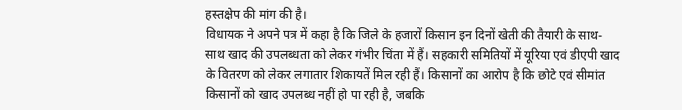हस्तक्षेप की मांग की है।
विधायक ने अपने पत्र में कहा है कि जिले के हजारों किसान इन दिनों खेती की तैयारी के साथ-साथ खाद की उपलब्धता को लेकर गंभीर चिंता में हैं। सहकारी समितियों में यूरिया एवं डीएपी खाद के वितरण को लेकर लगातार शिकायतें मिल रही हैं। किसानों का आरोप है कि छोटे एवं सीमांत किसानों को खाद उपलब्ध नहीं हो पा रही है, जबकि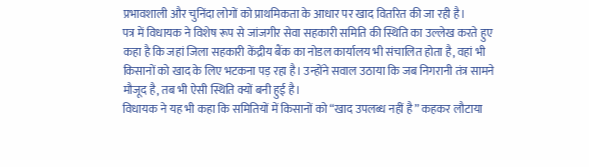प्रभावशाली और चुनिंदा लोगों को प्राथमिकता के आधार पर खाद वितरित की जा रही है।
पत्र में विधायक ने विशेष रूप से जांजगीर सेवा सहकारी समिति की स्थिति का उल्लेख करते हुए कहा है कि जहां जिला सहकारी केंद्रीय बैंक का नोडल कार्यालय भी संचालित होता है, वहां भी किसानों को खाद के लिए भटकना पड़ रहा है। उन्होंने सवाल उठाया कि जब निगरानी तंत्र सामने मौजूद है, तब भी ऐसी स्थिति क्यों बनी हुई है।
विधायक ने यह भी कहा कि समितियों में किसानों को “खाद उपलब्ध नहीं है” कहकर लौटाया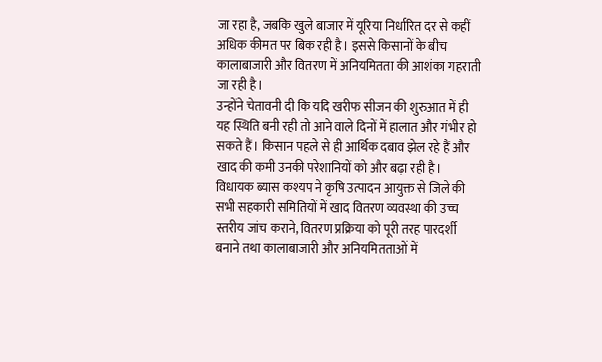जा रहा है, जबकि खुले बाजार में यूरिया निर्धारित दर से कहीं अधिक कीमत पर बिक रही है। इससे किसानों के बीच कालाबाजारी और वितरण में अनियमितता की आशंका गहराती जा रही है।
उन्होंने चेतावनी दी कि यदि खरीफ सीजन की शुरुआत में ही यह स्थिति बनी रही तो आने वाले दिनों में हालात और गंभीर हो सकते हैं। किसान पहले से ही आर्थिक दबाव झेल रहे हैं और खाद की कमी उनकी परेशानियों को और बढ़ा रही है।
विधायक ब्यास कश्यप ने कृषि उत्पादन आयुक्त से जिले की सभी सहकारी समितियों में खाद वितरण व्यवस्था की उच्च स्तरीय जांच कराने, वितरण प्रक्रिया को पूरी तरह पारदर्शी बनाने तथा कालाबाजारी और अनियमितताओं में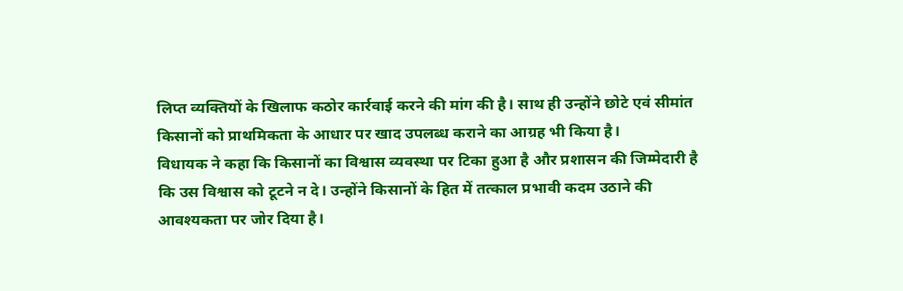लिप्त व्यक्तियों के खिलाफ कठोर कार्रवाई करने की मांग की है। साथ ही उन्होंने छोटे एवं सीमांत किसानों को प्राथमिकता के आधार पर खाद उपलब्ध कराने का आग्रह भी किया है।
विधायक ने कहा कि किसानों का विश्वास व्यवस्था पर टिका हुआ है और प्रशासन की जिम्मेदारी है कि उस विश्वास को टूटने न दे। उन्होंने किसानों के हित में तत्काल प्रभावी कदम उठाने की आवश्यकता पर जोर दिया है।